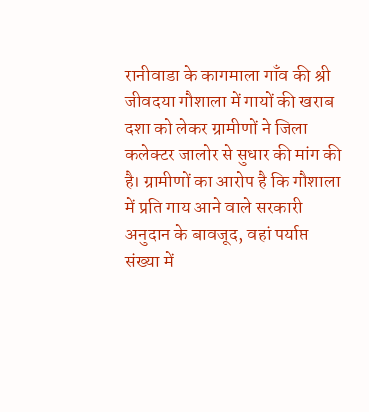रानीवाडा के कागमाला गाँव की श्री जीवदया गौशाला में गायों की खराब दशा को लेकर ग्रामीणों ने जिला कलेक्टर जालोर से सुधार की मांग की है। ग्रामीणों का आरोप है कि गौशाला में प्रति गाय आने वाले सरकारी अनुदान के बावजूद, वहां पर्याप्त संख्या में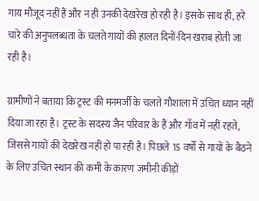गाय मौजूद नहीं हैं और न ही उनकी देखरेख हो रही है। इसके साथ ही, हरे चारे की अनुपलब्धता के चलते गायों की हालत दिनों-दिन खराब होती जा रही है।

ग्रामीणों ने बताया कि ट्रस्ट की मनमर्जी के चलते गौशाला में उचित ध्यान नहीं दिया जा रहा है। ट्रस्ट के सदस्य जैन परिवार के हैं और गाँव में नहीं रहते, जिससे गायों की देखरेख नहीं हो पा रही है। पिछले 15 वर्षों से गायों के बैठने के लिए उचित स्थान की कमी के कारण जमीनी कीड़ों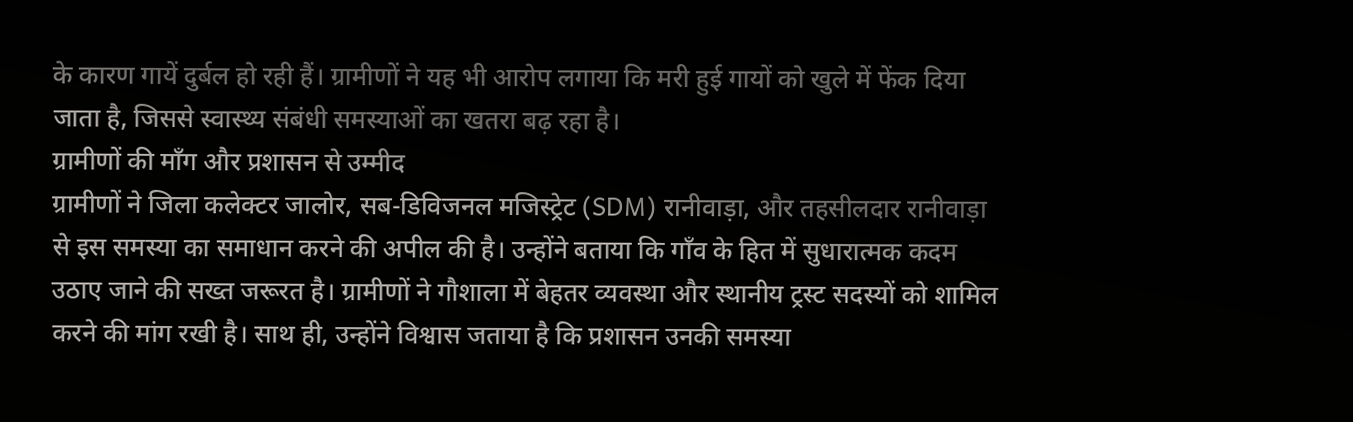के कारण गायें दुर्बल हो रही हैं। ग्रामीणों ने यह भी आरोप लगाया कि मरी हुई गायों को खुले में फेंक दिया जाता है, जिससे स्वास्थ्य संबंधी समस्याओं का खतरा बढ़ रहा है।
ग्रामीणों की माँग और प्रशासन से उम्मीद
ग्रामीणों ने जिला कलेक्टर जालोर, सब-डिविजनल मजिस्ट्रेट (SDM) रानीवाड़ा, और तहसीलदार रानीवाड़ा से इस समस्या का समाधान करने की अपील की है। उन्होंने बताया कि गाँव के हित में सुधारात्मक कदम उठाए जाने की सख्त जरूरत है। ग्रामीणों ने गौशाला में बेहतर व्यवस्था और स्थानीय ट्रस्ट सदस्यों को शामिल करने की मांग रखी है। साथ ही, उन्होंने विश्वास जताया है कि प्रशासन उनकी समस्या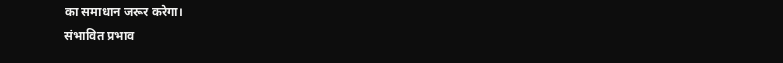का समाधान जरूर करेगा।
संभावित प्रभाव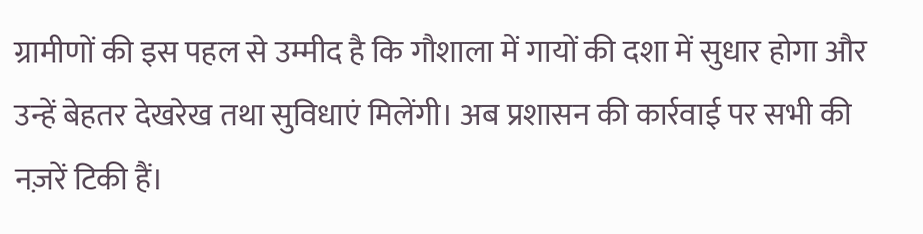ग्रामीणों की इस पहल से उम्मीद है कि गौशाला में गायों की दशा में सुधार होगा और उन्हें बेहतर देखरेख तथा सुविधाएं मिलेंगी। अब प्रशासन की कार्रवाई पर सभी की नज़रें टिकी हैं।